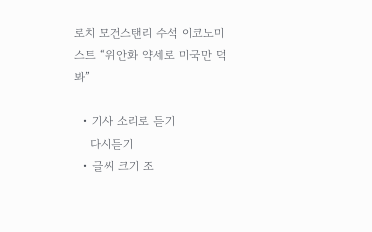로치 모건스탠리 수석 이코노미스트 “위안화 약세로 미국만 덕 봐”

  • 기사 소리로 듣기
    다시듣기
  • 글씨 크기 조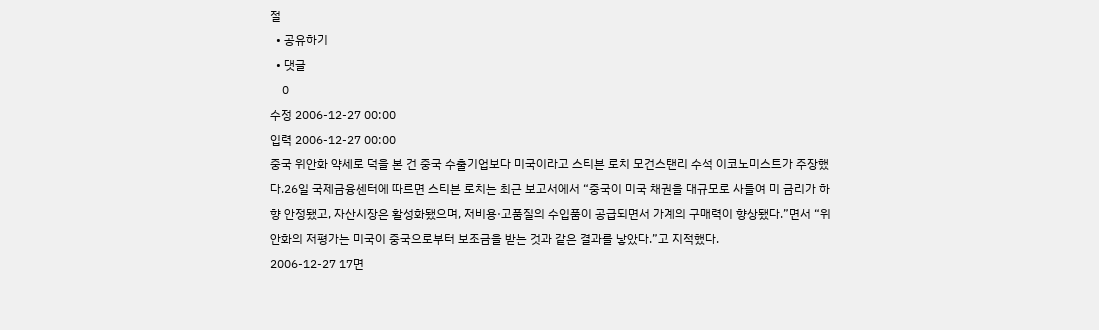절
  • 공유하기
  • 댓글
    0
수정 2006-12-27 00:00
입력 2006-12-27 00:00
중국 위안화 약세로 덕을 본 건 중국 수출기업보다 미국이라고 스티븐 로치 모건스탠리 수석 이코노미스트가 주장했다.26일 국제금융센터에 따르면 스티븐 로치는 최근 보고서에서 “중국이 미국 채권을 대규모로 사들여 미 금리가 하향 안정됐고, 자산시장은 활성화됐으며, 저비용·고품질의 수입품이 공급되면서 가계의 구매력이 향상됐다.”면서 “위안화의 저평가는 미국이 중국으로부터 보조금을 받는 것과 같은 결과를 낳았다.”고 지적했다.
2006-12-27 17면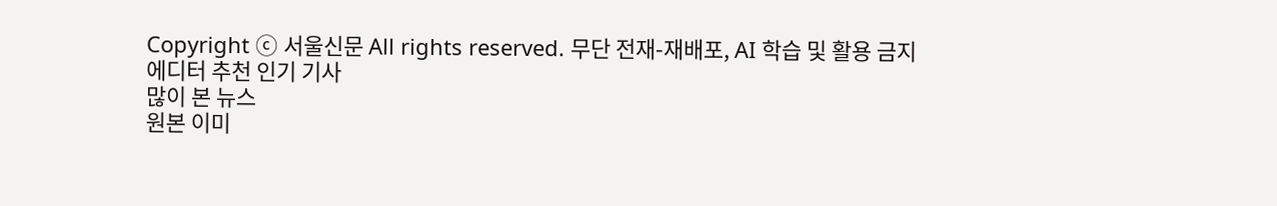Copyright ⓒ 서울신문 All rights reserved. 무단 전재-재배포, AI 학습 및 활용 금지
에디터 추천 인기 기사
많이 본 뉴스
원본 이미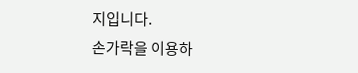지입니다.
손가락을 이용하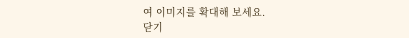여 이미지를 확대해 보세요.
닫기